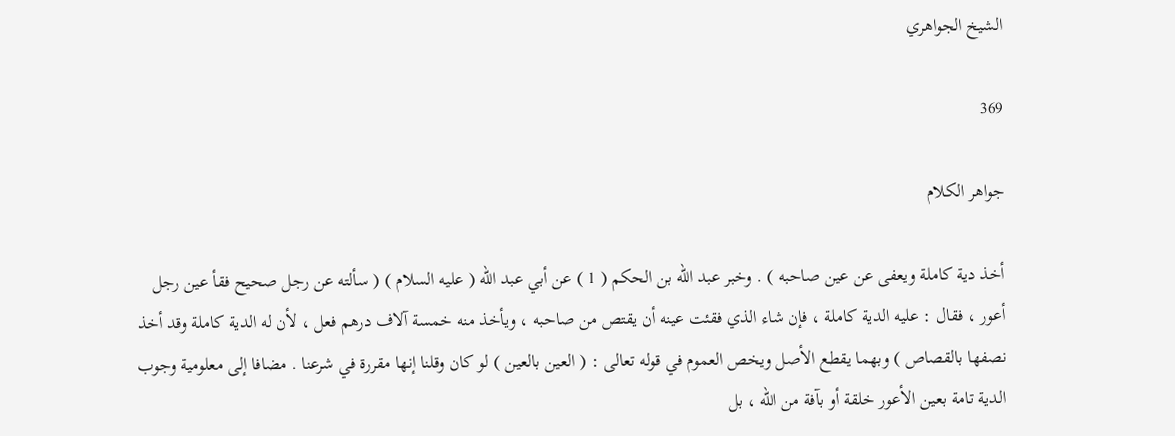الشيخ الجواهري

369

جواهر الكلام

أخذ دية كاملة ويعفى عن عين صاحبه ) . وخبر عبد الله بن الحكم ( 1 ) عن أبي عبد الله ( عليه السلام ) ( سألته عن رجل صحيح فقأ عين رجل أعور ، فقال : عليه الدية كاملة ، فإن شاء الذي فقئت عينه أن يقتص من صاحبه ، ويأخذ منه خمسة آلاف درهم فعل ، لأن له الدية كاملة وقد أخذ نصفها بالقصاص ) وبهما يقطع الأصل ويخص العموم في قوله تعالى : ( العين بالعين ) لو كان وقلنا إنها مقررة في شرعنا . مضافا إلى معلومية وجوب الدية تامة بعين الأعور خلقة أو بآفة من الله ، بل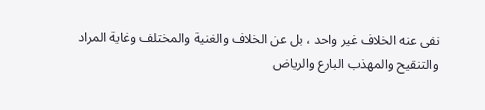نفى عنه الخلاف غير واحد ، بل عن الخلاف والغنية والمختلف وغاية المراد والتنقيح والمهذب البارع والرياض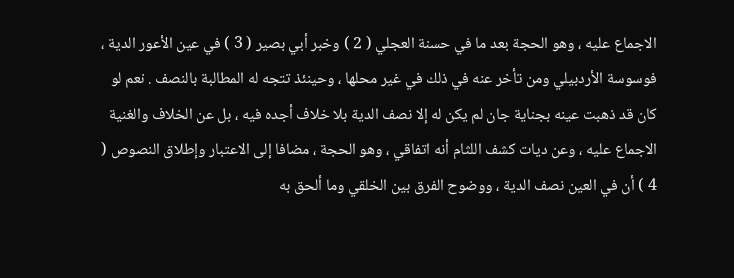الاجماع عليه ، وهو الحجة بعد ما في حسنة العجلي ( 2 ) وخبر أبي بصير ( 3 ) في عين الأعور الدية ، فوسوسة الأردبيلي ومن تأخر عنه في ذلك في غير محلها ، وحينئذ تتجه له المطالبة بالنصف . نعم لو كان قد ذهبت عينه بجناية جان لم يكن له إلا نصف الدية بلا خلاف أجده فيه ، بل عن الخلاف والغنية الاجماع عليه ، وعن ديات كشف اللثام أنه اتفاقي ، وهو الحجة ، مضافا إلى الاعتبار وإطلاق النصوص ( 4 ) أن في العين نصف الدية ، ووضوح الفرق بين الخلقي وما ألحق به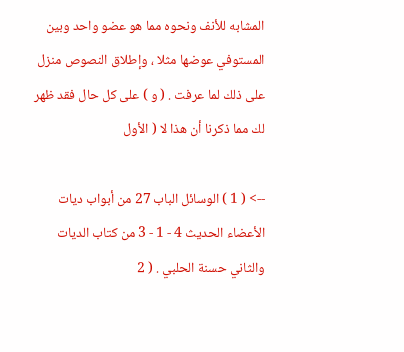المشابه للأنف ونحوه مما هو عضو واحد وبين المستوفي عوضها مثلا ، وإطلاق النصوص منزل على ذلك لما عرفت . ( و ) على كل حال فقد ظهر لك مما ذكرنا أن هذا لا ( الأول

--> ( 1 ) الوسائل الباب 27 من أبواب ديات الأعضاء الحديث 4 - 1 - 3 من كتاب الديات والثاني حسنة الحلبي . ( 2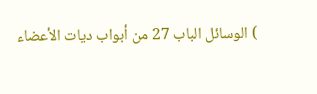) الوسائل الباب 27 من أبواب ديات الأعضاء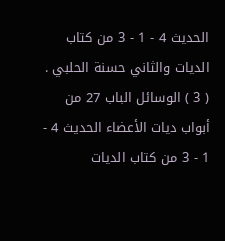الحديث 4 - 1 - 3 من كتاب الديات والثاني حسنة الحلبي . ( 3 ) الوسائل الباب 27 من أبواب ديات الأعضاء الحديث 4 - 1 - 3 من كتاب الديات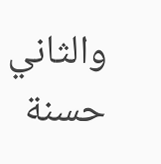والثاني حسنة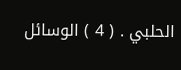الحلبي . ( 4 ) الوسائل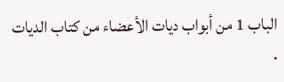الباب 1 من أبواب ديات الأعضاء من كتاب الديات .